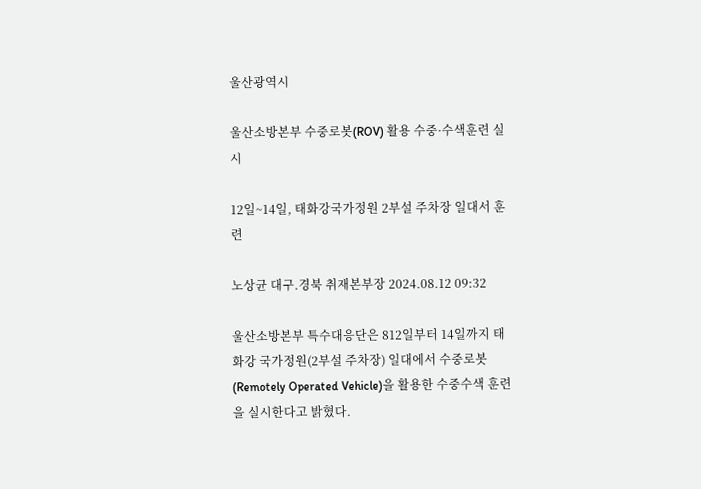울산광역시

울산소방본부 수중로봇(ROV) 활용 수중·수색훈련 실시

12일~14일, 태화강국가정원 2부설 주차장 일대서 훈련

노상균 대구.경북 취재본부장 2024.08.12 09:32

울산소방본부 특수대응단은 812일부터 14일까지 태화강 국가정원(2부설 주차장) 일대에서 수중로봇(Remotely Operated Vehicle)을 활용한 수중수색 훈련을 실시한다고 밝혔다.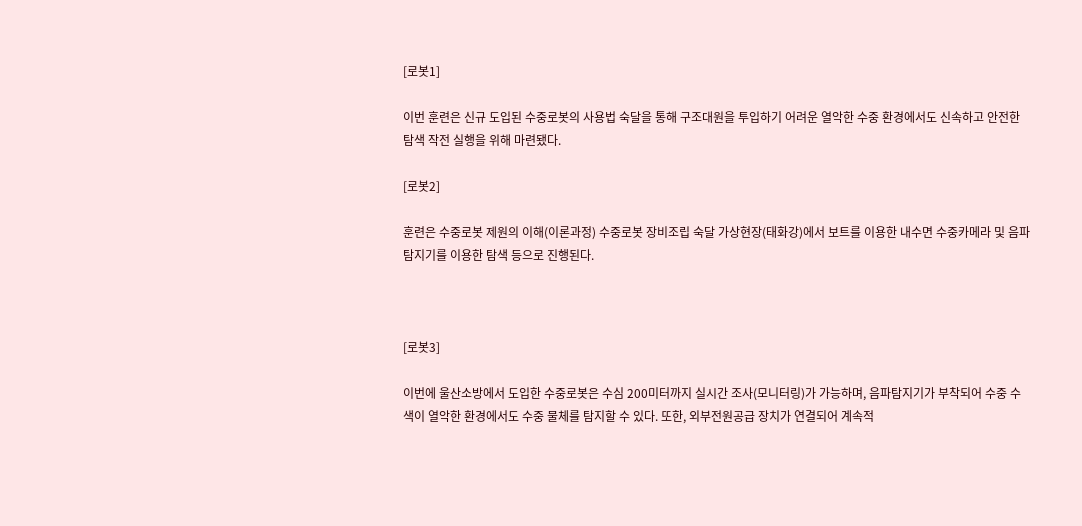[로봇1]

이번 훈련은 신규 도입된 수중로봇의 사용법 숙달을 통해 구조대원을 투입하기 어려운 열악한 수중 환경에서도 신속하고 안전한 탐색 작전 실행을 위해 마련됐다.

[로봇2]

훈련은 수중로봇 제원의 이해(이론과정) 수중로봇 장비조립 숙달 가상현장(태화강)에서 보트를 이용한 내수면 수중카메라 및 음파 탐지기를 이용한 탐색 등으로 진행된다.



[로봇3]

이번에 울산소방에서 도입한 수중로봇은 수심 200미터까지 실시간 조사(모니터링)가 가능하며, 음파탐지기가 부착되어 수중 수색이 열악한 환경에서도 수중 물체를 탐지할 수 있다. 또한, 외부전원공급 장치가 연결되어 계속적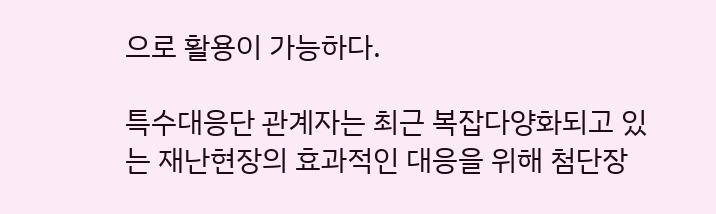으로 활용이 가능하다.

특수대응단 관계자는 최근 복잡다양화되고 있는 재난현장의 효과적인 대응을 위해 첨단장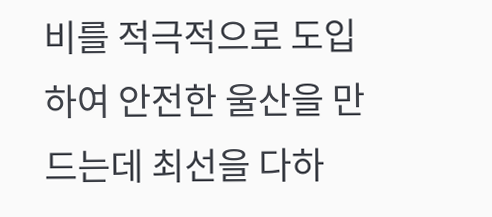비를 적극적으로 도입하여 안전한 울산을 만드는데 최선을 다하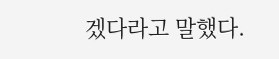겠다라고 말했다.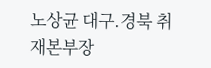노상균 대구.경북 취재본부장